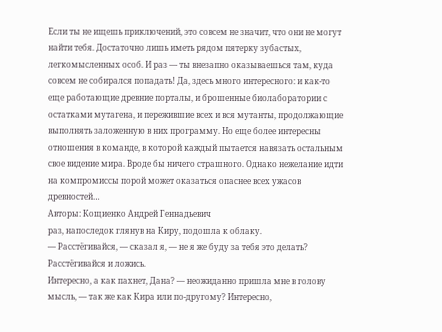Если ты не ищешь приключений, это совсем не значит, что они не могут найти тебя. Достаточно лишь иметь рядом пятерку зубастых, легкомысленных особ. И раз — ты внезапно оказываешься там, куда совсем не собирался попадать! Да, здесь много интересного: и как-то еще работающие древние порталы, и брошенные биолаборатории с остатками мутагена, и пережившие всех и вся мутанты, продолжающие выполнять заложенную в них программу. Но еще более интересны отношения в команде, в которой каждый пытается навязать остальным свое видение мира. Вроде бы ничего страшного. Однако нежелание идти на компромиссы порой может оказаться опаснее всех ужасов древностей…
Авторы: Кощиенко Андрей Геннадьевич
раз, напоследок глянув на Киру, подошла к облаку.
— Расстёгивайся, — сказал я, — не я же буду за тебя это делать? Расстёгивайся и ложись.
Интересно, а как пахнет, Дана? — неожиданно пришла мне в голову мысль, — так же как Кира или по-другому? Интересно,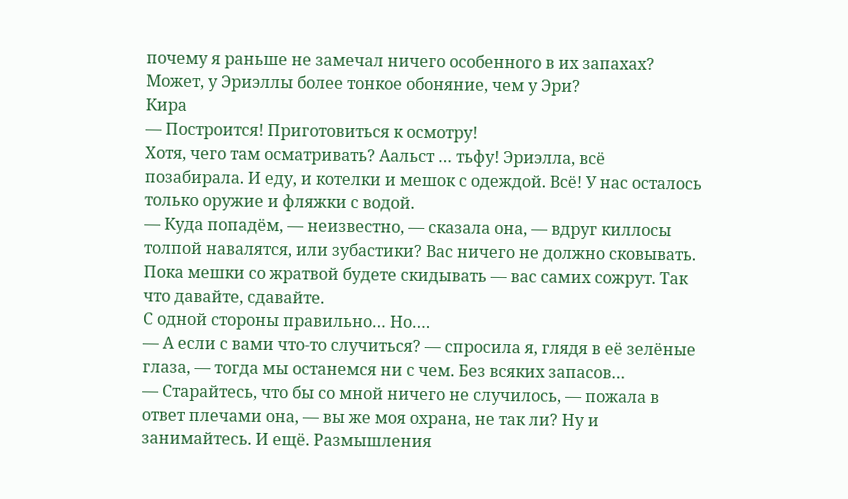почему я раньше не замечал ничего особенного в их запахах? Может, у Эриэллы более тонкое обоняние, чем у Эри?
Кира
— Построится! Приготовиться к осмотру!
Хотя, чего там осматривать? Аальст … тьфу! Эриэлла, всё позабирала. И еду, и котелки и мешок с одеждой. Всё! У нас осталось только оружие и фляжки с водой.
— Куда попадём, — неизвестно, — сказала она, — вдруг киллосы толпой навалятся, или зубастики? Вас ничего не должно сковывать. Пока мешки со жратвой будете скидывать — вас самих сожрут. Так что давайте, сдавайте.
С одной стороны правильно… Но….
— А если с вами что-то случиться? — спросила я, глядя в её зелёные глаза, — тогда мы останемся ни с чем. Без всяких запасов…
— Старайтесь, что бы со мной ничего не случилось, — пожала в ответ плечами она, — вы же моя охрана, не так ли? Ну и занимайтесь. И ещё. Размышления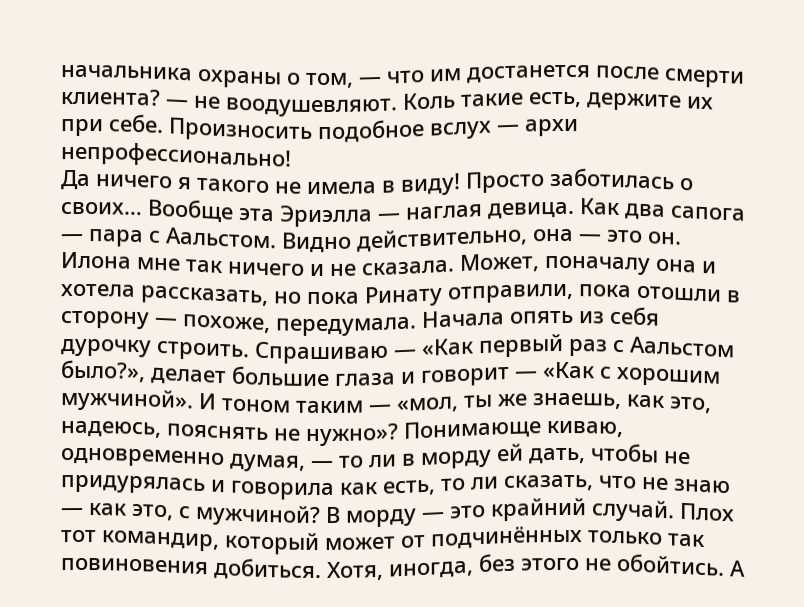начальника охраны о том, — что им достанется после смерти клиента? — не воодушевляют. Коль такие есть, держите их при себе. Произносить подобное вслух — архи непрофессионально!
Да ничего я такого не имела в виду! Просто заботилась о своих… Вообще эта Эриэлла — наглая девица. Как два сапога — пара с Аальстом. Видно действительно, она — это он. Илона мне так ничего и не сказала. Может, поначалу она и хотела рассказать, но пока Ринату отправили, пока отошли в сторону — похоже, передумала. Начала опять из себя дурочку строить. Спрашиваю — «Как первый раз с Аальстом было?», делает большие глаза и говорит — «Как с хорошим мужчиной». И тоном таким — «мол, ты же знаешь, как это, надеюсь, пояснять не нужно»? Понимающе киваю, одновременно думая, — то ли в морду ей дать, чтобы не придурялась и говорила как есть, то ли сказать, что не знаю — как это, с мужчиной? В морду — это крайний случай. Плох тот командир, который может от подчинённых только так повиновения добиться. Хотя, иногда, без этого не обойтись. А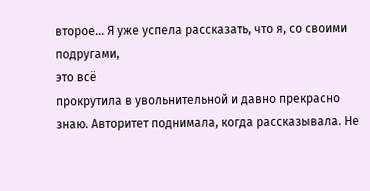второе… Я уже успела рассказать, что я, со своими подругами,
это всё
прокрутила в увольнительной и давно прекрасно знаю. Авторитет поднимала, когда рассказывала. Не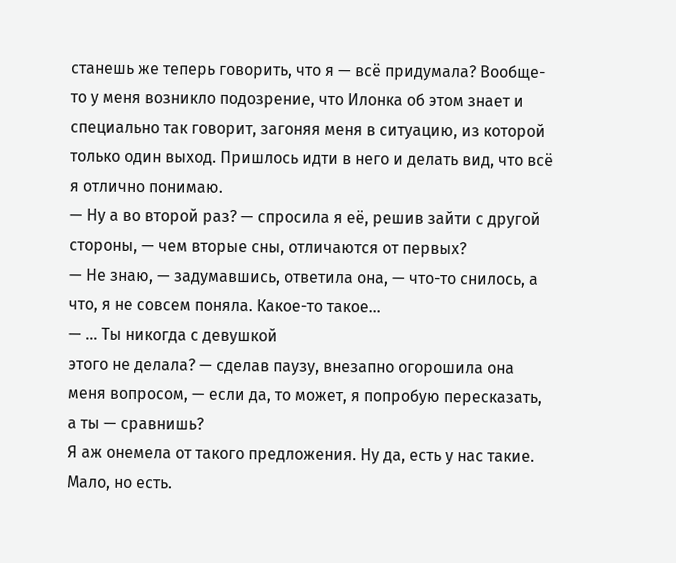станешь же теперь говорить, что я — всё придумала? Вообще-то у меня возникло подозрение, что Илонка об этом знает и специально так говорит, загоняя меня в ситуацию, из которой только один выход. Пришлось идти в него и делать вид, что всё я отлично понимаю.
— Ну а во второй раз? — спросила я её, решив зайти с другой стороны, — чем вторые сны, отличаются от первых?
— Не знаю, — задумавшись, ответила она, — что-то снилось, а что, я не совсем поняла. Какое-то такое…
— … Ты никогда с девушкой
этого не делала? — сделав паузу, внезапно огорошила она меня вопросом, — если да, то может, я попробую пересказать, а ты — сравнишь?
Я аж онемела от такого предложения. Ну да, есть у нас такие. Мало, но есть.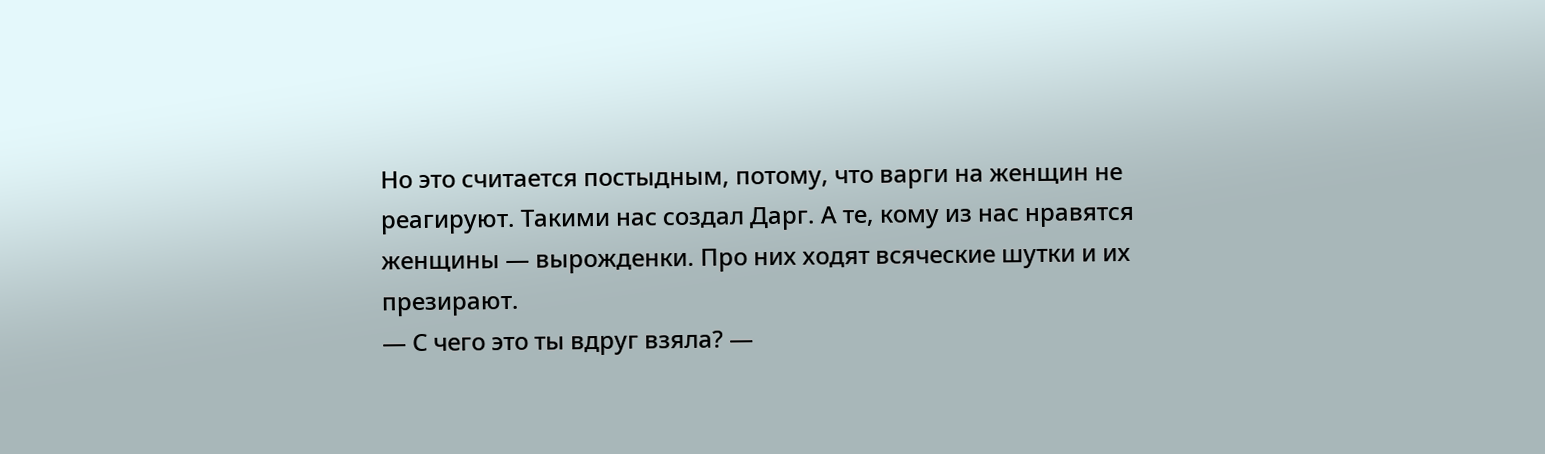Но это считается постыдным, потому, что варги на женщин не реагируют. Такими нас создал Дарг. А те, кому из нас нравятся женщины — вырожденки. Про них ходят всяческие шутки и их презирают.
— С чего это ты вдруг взяла? —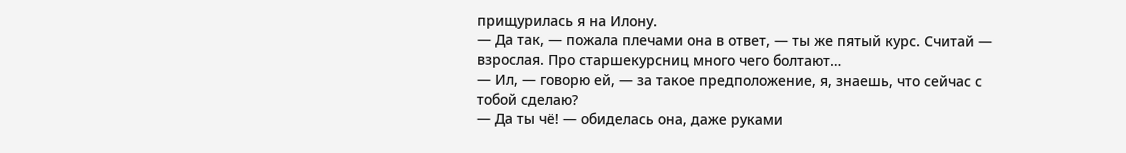прищурилась я на Илону.
— Да так, — пожала плечами она в ответ, — ты же пятый курс. Считай — взрослая. Про старшекурсниц много чего болтают…
— Ил, — говорю ей, — за такое предположение, я, знаешь, что сейчас с тобой сделаю?
— Да ты чё! — обиделась она, даже руками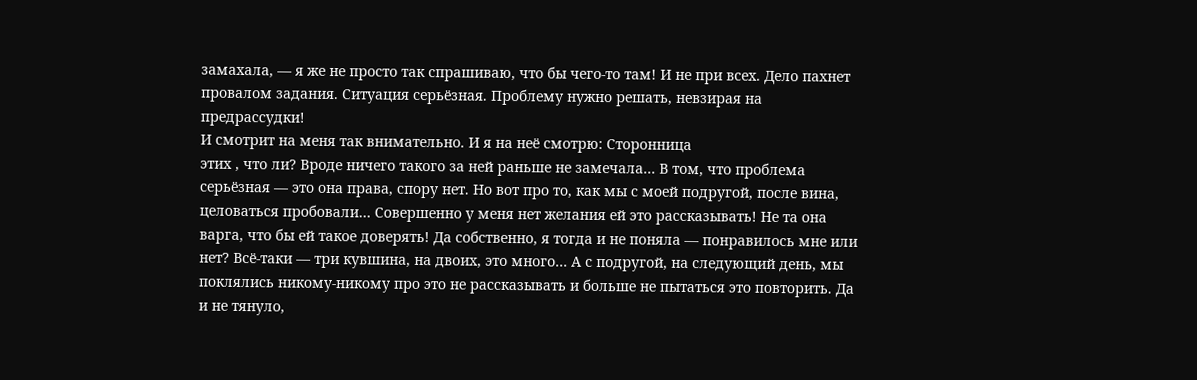замахала, — я же не просто так спрашиваю, что бы чего-то там! И не при всех. Дело пахнет провалом задания. Ситуация серьёзная. Проблему нужно решать, невзирая на предрассудки!
И смотрит на меня так внимательно. И я на неё смотрю: Сторонница
этих , что ли? Вроде ничего такого за ней раньше не замечала… В том, что проблема серьёзная — это она права, спору нет. Но вот про то, как мы с моей подругой, после вина, целоваться пробовали… Совершенно у меня нет желания ей это рассказывать! Не та она варга, что бы ей такое доверять! Да собственно, я тогда и не поняла — понравилось мне или нет? Всё-таки — три кувшина, на двоих, это много… А с подругой, на следующий день, мы поклялись никому-никому про это не рассказывать и больше не пытаться это повторить. Да и не тянуло,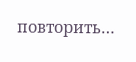повторить…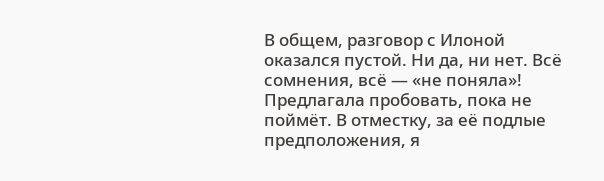В общем, разговор с Илоной оказался пустой. Ни да, ни нет. Всё сомнения, всё — «не поняла»! Предлагала пробовать, пока не поймёт. В отместку, за её подлые предположения, я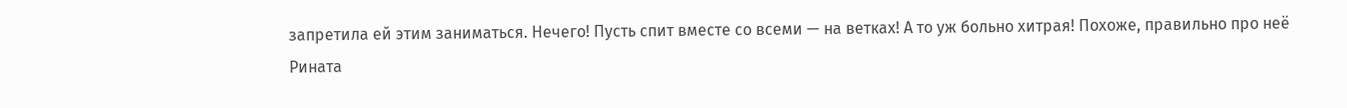запретила ей этим заниматься. Нечего! Пусть спит вместе со всеми — на ветках! А то уж больно хитрая! Похоже, правильно про неё Рината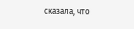сказала, что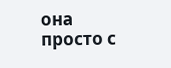она просто с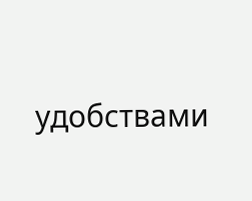удобствами